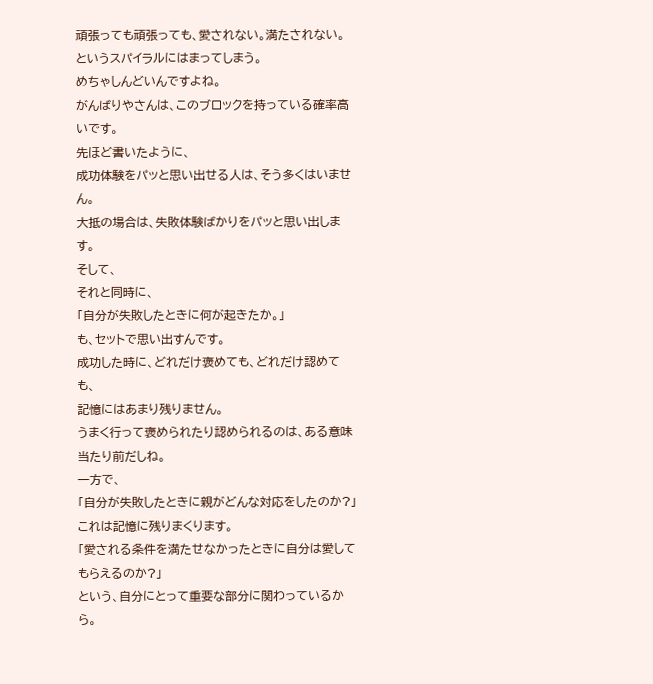頑張っても頑張っても、愛されない。満たされない。
というスパイラルにはまってしまう。
めちゃしんどいんですよね。
がんばりやさんは、このブロックを持っている確率高いです。
先ほど書いたように、
成功体験をパッと思い出せる人は、そう多くはいません。
大抵の場合は、失敗体験ばかりをパッと思い出します。
そして、
それと同時に、
「自分が失敗したときに何が起きたか。」
も、セットで思い出すんです。
成功した時に、どれだけ褒めても、どれだけ認めても、
記憶にはあまり残りません。
うまく行って褒められたり認められるのは、ある意味当たり前だしね。
一方で、
「自分が失敗したときに親がどんな対応をしたのか?」
これは記憶に残りまくります。
「愛される条件を満たせなかったときに自分は愛してもらえるのか?」
という、自分にとって重要な部分に関わっているから。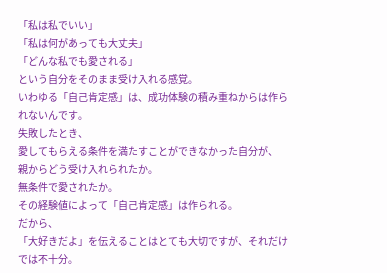「私は私でいい」
「私は何があっても大丈夫」
「どんな私でも愛される」
という自分をそのまま受け入れる感覚。
いわゆる「自己肯定感」は、成功体験の積み重ねからは作られないんです。
失敗したとき、
愛してもらえる条件を満たすことができなかった自分が、
親からどう受け入れられたか。
無条件で愛されたか。
その経験値によって「自己肯定感」は作られる。
だから、
「大好きだよ」を伝えることはとても大切ですが、それだけでは不十分。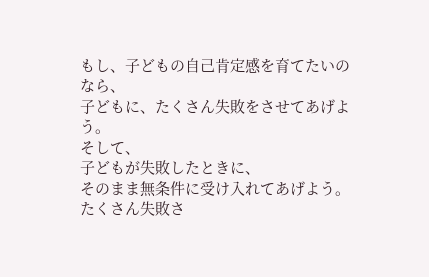もし、子どもの自己肯定感を育てたいのなら、
子どもに、たくさん失敗をさせてあげよう。
そして、
子どもが失敗したときに、
そのまま無条件に受け入れてあげよう。
たくさん失敗さ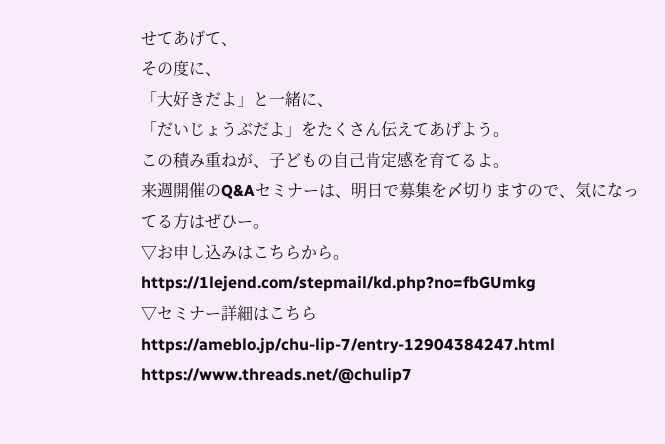せてあげて、
その度に、
「大好きだよ」と一緒に、
「だいじょうぶだよ」をたくさん伝えてあげよう。
この積み重ねが、子どもの自己肯定感を育てるよ。
来週開催のQ&Aセミナーは、明日で募集を〆切りますので、気になってる方はぜひー。
▽お申し込みはこちらから。
https://1lejend.com/stepmail/kd.php?no=fbGUmkg
▽セミナー詳細はこちら
https://ameblo.jp/chu-lip-7/entry-12904384247.html
https://www.threads.net/@chulip7